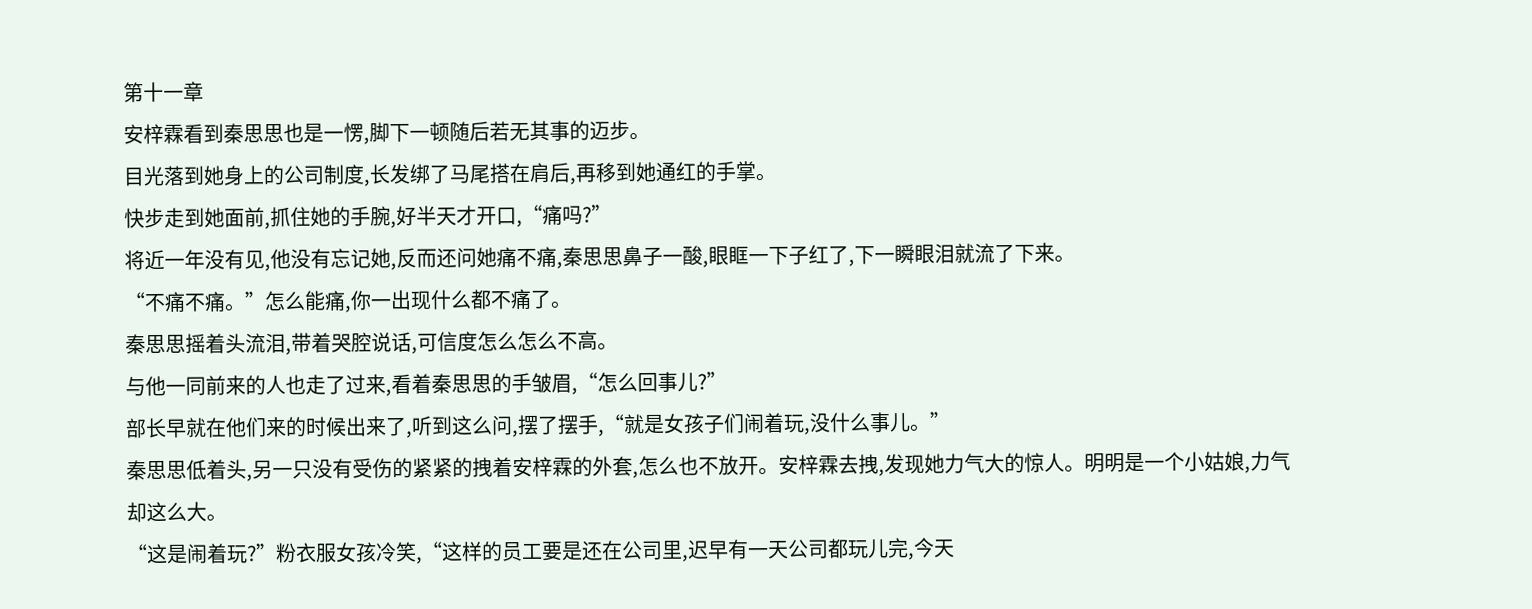第十一章
安梓霖看到秦思思也是一愣,脚下一顿随后若无其事的迈步。
目光落到她身上的公司制度,长发绑了马尾搭在肩后,再移到她通红的手掌。
快步走到她面前,抓住她的手腕,好半天才开口,“痛吗?”
将近一年没有见,他没有忘记她,反而还问她痛不痛,秦思思鼻子一酸,眼眶一下子红了,下一瞬眼泪就流了下来。
“不痛不痛。”怎么能痛,你一出现什么都不痛了。
秦思思摇着头流泪,带着哭腔说话,可信度怎么怎么不高。
与他一同前来的人也走了过来,看着秦思思的手皱眉,“怎么回事儿?”
部长早就在他们来的时候出来了,听到这么问,摆了摆手,“就是女孩子们闹着玩,没什么事儿。”
秦思思低着头,另一只没有受伤的紧紧的拽着安梓霖的外套,怎么也不放开。安梓霖去拽,发现她力气大的惊人。明明是一个小姑娘,力气却这么大。
“这是闹着玩?”粉衣服女孩冷笑,“这样的员工要是还在公司里,迟早有一天公司都玩儿完,今天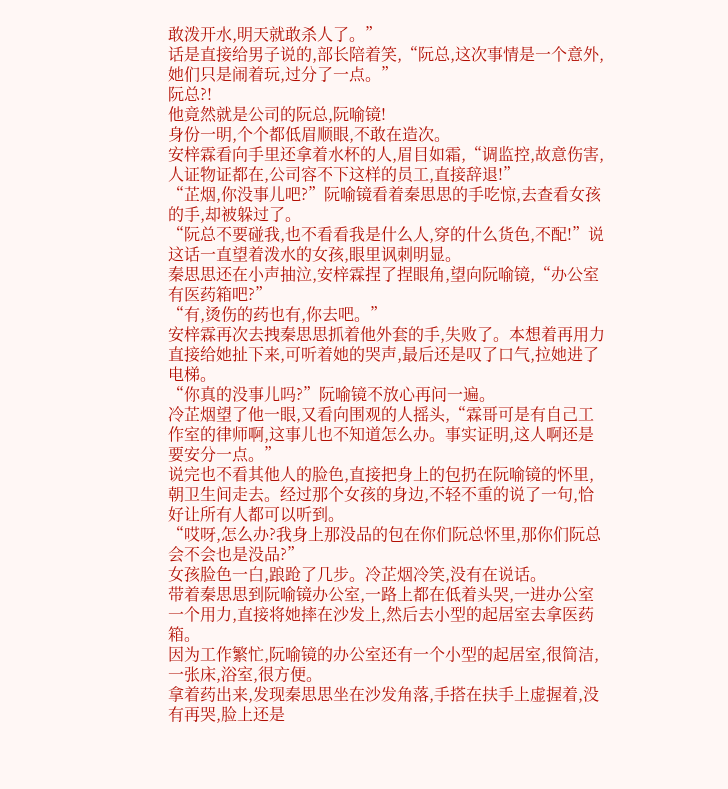敢泼开水,明天就敢杀人了。”
话是直接给男子说的,部长陪着笑,“阮总,这次事情是一个意外,她们只是闹着玩,过分了一点。”
阮总?!
他竟然就是公司的阮总,阮喻镜!
身份一明,个个都低眉顺眼,不敢在造次。
安梓霖看向手里还拿着水杯的人,眉目如霜,“调监控,故意伤害,人证物证都在,公司容不下这样的员工,直接辞退!”
“芷烟,你没事儿吧?”阮喻镜看着秦思思的手吃惊,去查看女孩的手,却被躲过了。
“阮总不要碰我,也不看看我是什么人,穿的什么货色,不配!”说这话一直望着泼水的女孩,眼里讽刺明显。
秦思思还在小声抽泣,安梓霖捏了捏眼角,望向阮喻镜,“办公室有医药箱吧?”
“有,烫伤的药也有,你去吧。”
安梓霖再次去拽秦思思抓着他外套的手,失败了。本想着再用力直接给她扯下来,可听着她的哭声,最后还是叹了口气,拉她进了电梯。
“你真的没事儿吗?”阮喻镜不放心再问一遍。
冷芷烟望了他一眼,又看向围观的人摇头,“霖哥可是有自己工作室的律师啊,这事儿也不知道怎么办。事实证明,这人啊还是要安分一点。”
说完也不看其他人的脸色,直接把身上的包扔在阮喻镜的怀里,朝卫生间走去。经过那个女孩的身边,不轻不重的说了一句,恰好让所有人都可以听到。
“哎呀,怎么办?我身上那没品的包在你们阮总怀里,那你们阮总会不会也是没品?”
女孩脸色一白,踉跄了几步。冷芷烟冷笑,没有在说话。
带着秦思思到阮喻镜办公室,一路上都在低着头哭,一进办公室一个用力,直接将她摔在沙发上,然后去小型的起居室去拿医药箱。
因为工作繁忙,阮喻镜的办公室还有一个小型的起居室,很简洁,一张床,浴室,很方便。
拿着药出来,发现秦思思坐在沙发角落,手搭在扶手上虚握着,没有再哭,脸上还是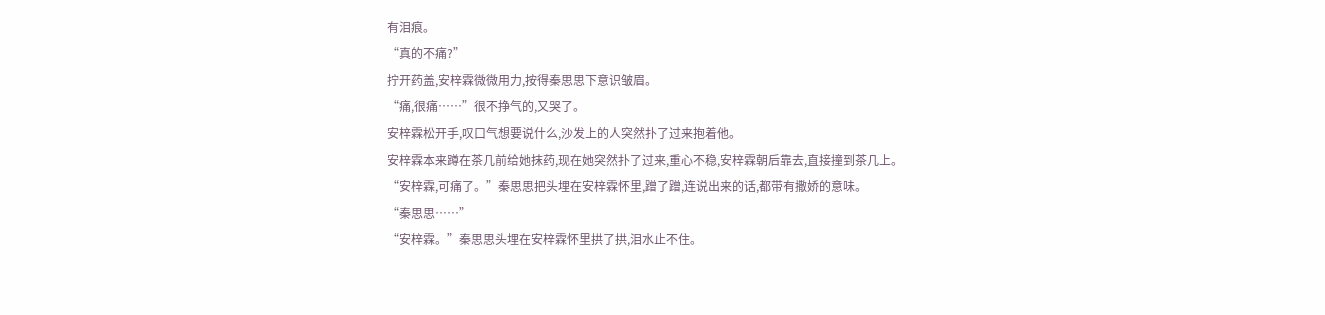有泪痕。
“真的不痛?”
拧开药盖,安梓霖微微用力,按得秦思思下意识皱眉。
“痛,很痛……”很不挣气的,又哭了。
安梓霖松开手,叹口气想要说什么,沙发上的人突然扑了过来抱着他。
安梓霖本来蹲在茶几前给她抹药,现在她突然扑了过来,重心不稳,安梓霖朝后靠去,直接撞到茶几上。
“安梓霖,可痛了。”秦思思把头埋在安梓霖怀里,蹭了蹭,连说出来的话,都带有撒娇的意味。
“秦思思……”
“安梓霖。”秦思思头埋在安梓霖怀里拱了拱,泪水止不住。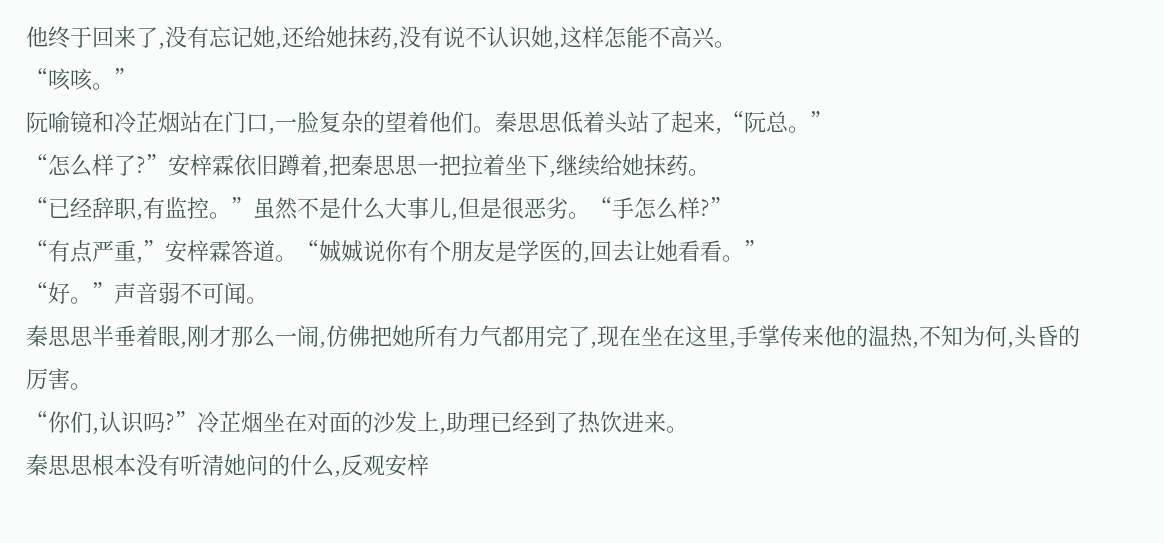他终于回来了,没有忘记她,还给她抹药,没有说不认识她,这样怎能不高兴。
“咳咳。”
阮喻镜和冷芷烟站在门口,一脸复杂的望着他们。秦思思低着头站了起来,“阮总。”
“怎么样了?”安梓霖依旧蹲着,把秦思思一把拉着坐下,继续给她抹药。
“已经辞职,有监控。”虽然不是什么大事儿,但是很恶劣。“手怎么样?”
“有点严重,”安梓霖答道。“娍娍说你有个朋友是学医的,回去让她看看。”
“好。”声音弱不可闻。
秦思思半垂着眼,刚才那么一闹,仿佛把她所有力气都用完了,现在坐在这里,手掌传来他的温热,不知为何,头昏的厉害。
“你们,认识吗?”冷芷烟坐在对面的沙发上,助理已经到了热饮进来。
秦思思根本没有听清她问的什么,反观安梓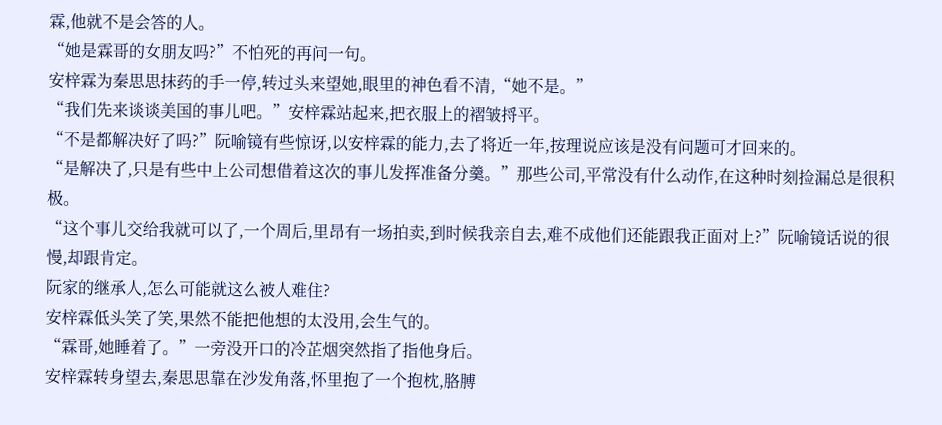霖,他就不是会答的人。
“她是霖哥的女朋友吗?”不怕死的再问一句。
安梓霖为秦思思抹药的手一停,转过头来望她,眼里的神色看不清,“她不是。”
“我们先来谈谈美国的事儿吧。”安梓霖站起来,把衣服上的褶皱捋平。
“不是都解决好了吗?”阮喻镜有些惊讶,以安梓霖的能力,去了将近一年,按理说应该是没有问题可才回来的。
“是解决了,只是有些中上公司想借着这次的事儿发挥准备分羹。”那些公司,平常没有什么动作,在这种时刻捡漏总是很积极。
“这个事儿交给我就可以了,一个周后,里昂有一场拍卖,到时候我亲自去,难不成他们还能跟我正面对上?”阮喻镜话说的很慢,却跟肯定。
阮家的继承人,怎么可能就这么被人难住?
安梓霖低头笑了笑,果然不能把他想的太没用,会生气的。
“霖哥,她睡着了。”一旁没开口的冷芷烟突然指了指他身后。
安梓霖转身望去,秦思思靠在沙发角落,怀里抱了一个抱枕,胳膊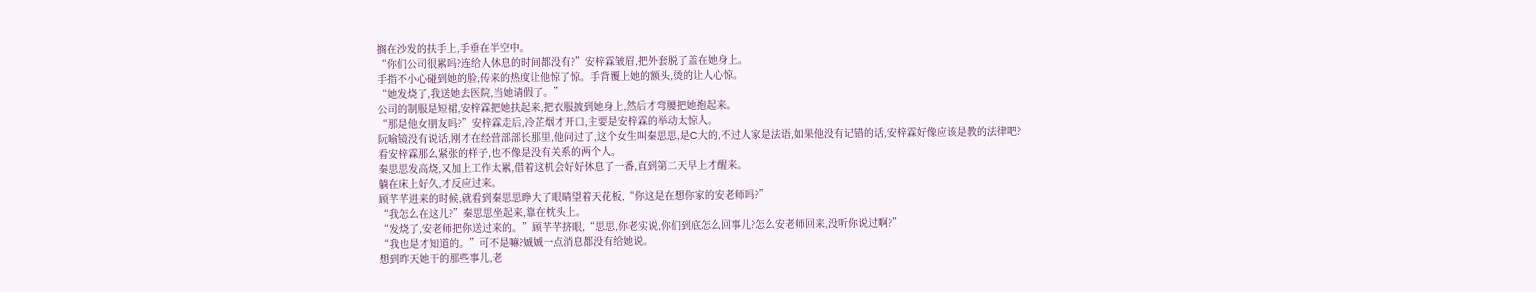搁在沙发的扶手上,手垂在半空中。
“你们公司很累吗?连给人休息的时间都没有?”安梓霖皱眉,把外套脱了盖在她身上。
手指不小心碰到她的脸,传来的热度让他惊了惊。手背覆上她的额头,烫的让人心惊。
“她发烧了,我送她去医院,当她请假了。”
公司的制服是短裙,安梓霖把她扶起来,把衣服披到她身上,然后才弯腰把她抱起来。
“那是他女朋友吗?”安梓霖走后,冷芷烟才开口,主要是安梓霖的举动太惊人。
阮喻镜没有说话,刚才在经营部部长那里,他问过了,这个女生叫秦思思,是C大的,不过人家是法语,如果他没有记错的话,安梓霖好像应该是教的法律吧?
看安梓霖那么紧张的样子,也不像是没有关系的两个人。
秦思思发高烧,又加上工作太累,借着这机会好好休息了一番,直到第二天早上才醒来。
躺在床上好久,才反应过来。
顾芊芊进来的时候,就看到秦思思睁大了眼睛望着天花板,“你这是在想你家的安老师吗?”
“我怎么在这儿?”秦思思坐起来,靠在枕头上。
“发烧了,安老师把你送过来的。”顾芊芊挤眼,“思思,你老实说,你们到底怎么回事儿?怎么安老师回来,没听你说过啊?”
“我也是才知道的。”可不是嘛?娍娍一点消息都没有给她说。
想到昨天她干的那些事儿,老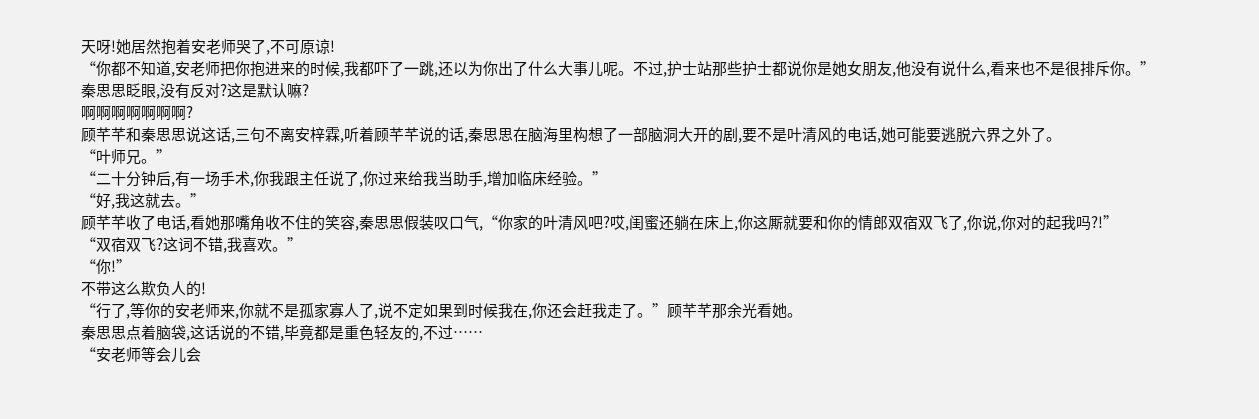天呀!她居然抱着安老师哭了,不可原谅!
“你都不知道,安老师把你抱进来的时候,我都吓了一跳,还以为你出了什么大事儿呢。不过,护士站那些护士都说你是她女朋友,他没有说什么,看来也不是很排斥你。”
秦思思眨眼,没有反对?这是默认嘛?
啊啊啊啊啊啊啊?
顾芊芊和秦思思说这话,三句不离安梓霖,听着顾芊芊说的话,秦思思在脑海里构想了一部脑洞大开的剧,要不是叶清风的电话,她可能要逃脱六界之外了。
“叶师兄。”
“二十分钟后,有一场手术,你我跟主任说了,你过来给我当助手,增加临床经验。”
“好,我这就去。”
顾芊芊收了电话,看她那嘴角收不住的笑容,秦思思假装叹口气,“你家的叶清风吧?哎,闺蜜还躺在床上,你这厮就要和你的情郎双宿双飞了,你说,你对的起我吗?!”
“双宿双飞?这词不错,我喜欢。”
“你!”
不带这么欺负人的!
“行了,等你的安老师来,你就不是孤家寡人了,说不定如果到时候我在,你还会赶我走了。”顾芊芊那余光看她。
秦思思点着脑袋,这话说的不错,毕竟都是重色轻友的,不过……
“安老师等会儿会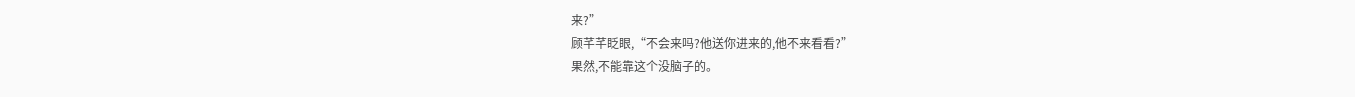来?”
顾芊芊眨眼,“不会来吗?他送你进来的,他不来看看?”
果然,不能靠这个没脑子的。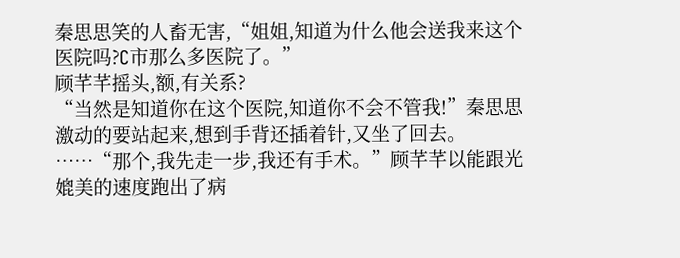秦思思笑的人畜无害,“姐姐,知道为什么他会送我来这个医院吗?C市那么多医院了。”
顾芊芊摇头,额,有关系?
“当然是知道你在这个医院,知道你不会不管我!”秦思思激动的要站起来,想到手背还插着针,又坐了回去。
……“那个,我先走一步,我还有手术。”顾芊芊以能跟光媲美的速度跑出了病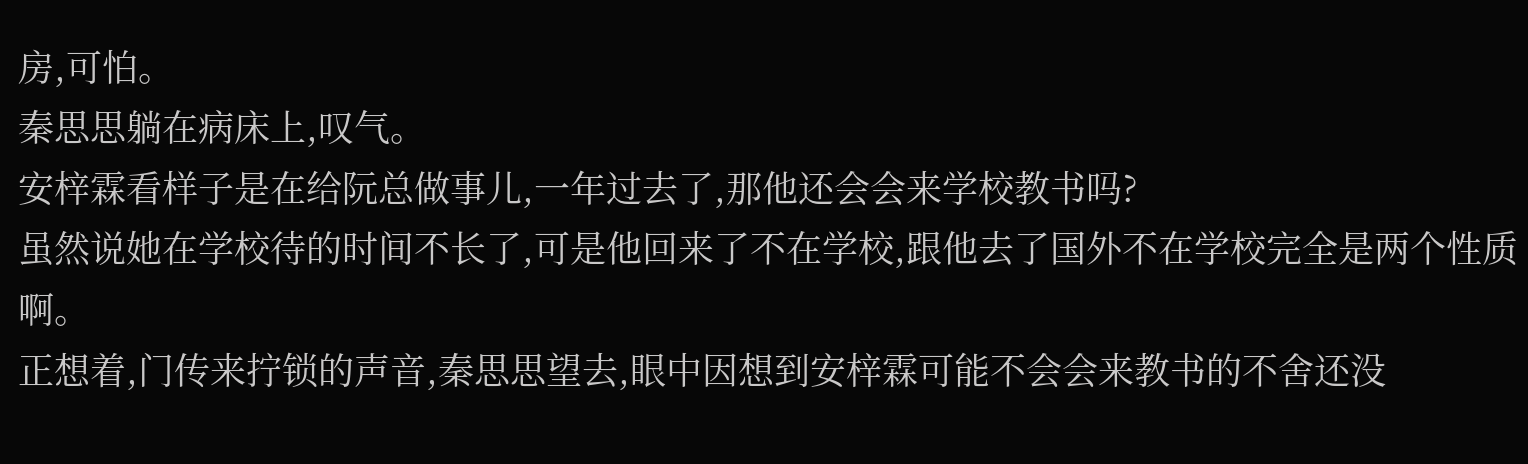房,可怕。
秦思思躺在病床上,叹气。
安梓霖看样子是在给阮总做事儿,一年过去了,那他还会会来学校教书吗?
虽然说她在学校待的时间不长了,可是他回来了不在学校,跟他去了国外不在学校完全是两个性质啊。
正想着,门传来拧锁的声音,秦思思望去,眼中因想到安梓霖可能不会会来教书的不舍还没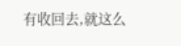有收回去,就这么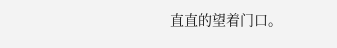直直的望着门口。